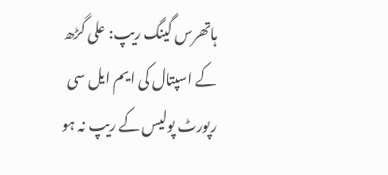ہاتھرس گینگ ریپ: علی گڑھ کے اسپتال کی ایم ایل سی رپورٹ پولیس کے ریپ نہ ہو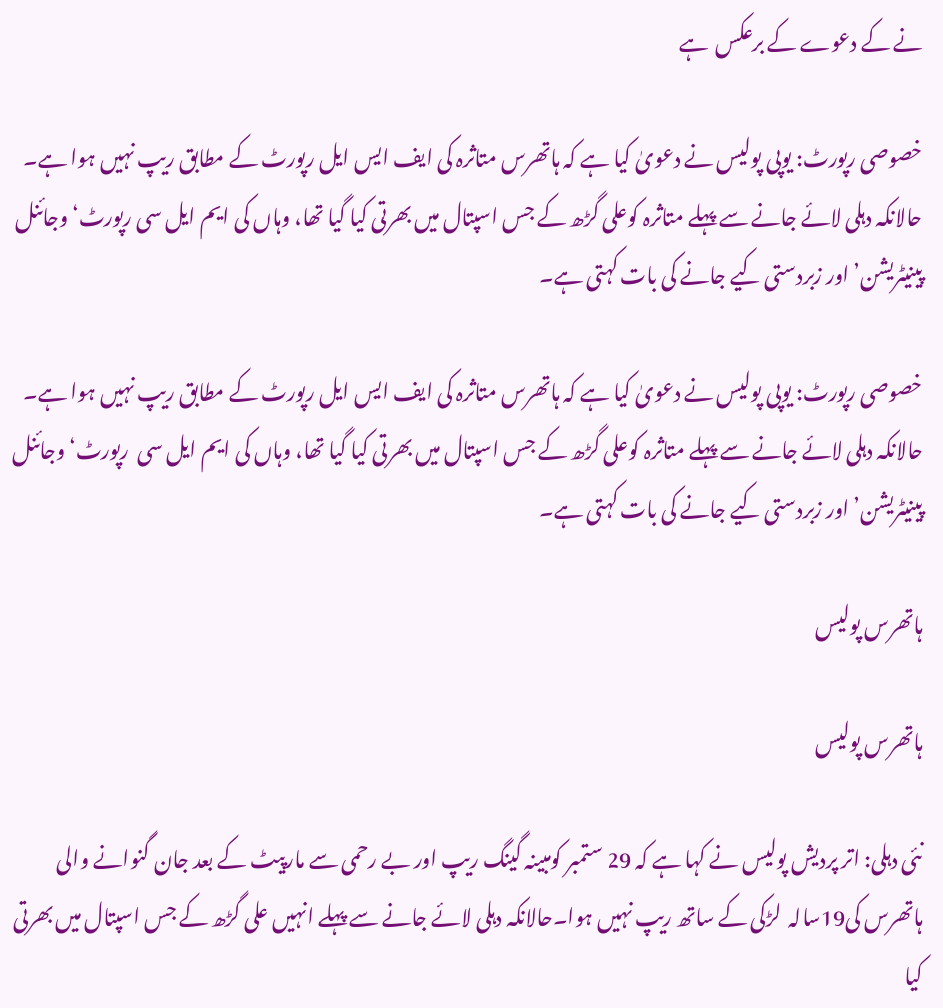نے کے دعوے کے برعکس  ہے

خصوصی رپورٹ: یوپی پولیس نے دعویٰ کیا ہے کہ ہاتھرس متاثرہ کی ایف ایس ایل رپورٹ کے مطابق ریپ نہیں ہوا ہے۔ حالانکہ دہلی لائے جانے سے پہلے متاثرہ کوعلی گڑھ کے جس اسپتال میں بھرتی کیا گیا تھا، وہاں کی ایم ایل سی رپورٹ‘وجائنل پینیٹریشن’ اور زبردستی کیے جانے کی بات کہتی ہے۔

خصوصی رپورٹ: یوپی پولیس نے دعویٰ کیا ہے کہ ہاتھرس متاثرہ کی ایف ایس ایل رپورٹ کے مطابق ریپ نہیں ہوا ہے۔ حالانکہ دہلی لائے جانے سے پہلے متاثرہ کوعلی گڑھ کے جس اسپتال میں بھرتی کیا گیا تھا، وہاں کی ایم ایل سی  رپورٹ‘وجائنل پینیٹریشن’ اور زبردستی کیے جانے کی بات کہتی ہے۔

ہاتھرس پولیس

ہاتھرس پولیس

نئی دہلی: اتر پردیش پولیس نے کہا ہے کہ 29 ستمبر کومبینہ گینگ ریپ اور بے رحمی سے مارپیٹ کے بعد جان گنوانے والی ہاتھرس کی19سالہ  لڑکی کے ساتھ ریپ نہیں ہوا۔حالانکہ دہلی لائے جانے سے پہلے انہیں علی گڑھ کے جس اسپتال میں بھرتی کیا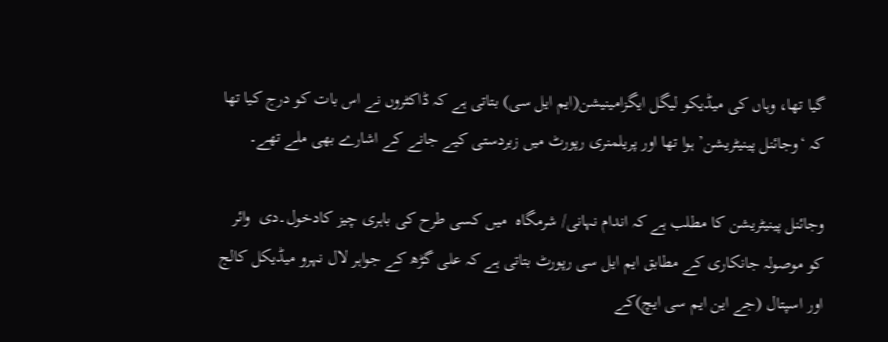گیا تھا، وہاں کی میڈیکو لیگل ایگزامینیشن(ایم ایل سی) بتاتی ہے کہ ڈاکٹروں نے اس بات کو درج کیا تھا کہ ‘وجائنل پینیٹریشن’ ہوا تھا اور پریلمنری رپورٹ میں زبردستی کیے جانے کے اشارے بھی ملے تھے۔

وجائنل پینیٹریشن کا مطلب ہے کہ اندام نہانی/ شرمگاہ  میں کسی طرح کی باہری چیز کادخول۔دی  وائر کو موصولہ جانکاری کے مطابق ایم ایل سی رپورٹ بتاتی ہے کہ علی گڑھ کے جواہر لال نہرو میڈیکل کالج اور اسپتال (جے این ایم سی ایچ)کے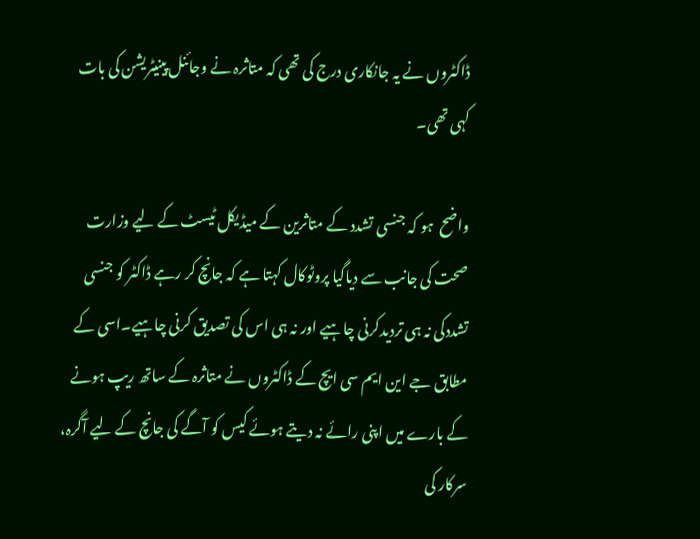ڈاکٹروں نے یہ جانکاری درج کی تھی کہ متاثرہ نے وجائنل پینیٹریشن کی بات کہی تھی۔

واضح  ہو کہ جنسی تشدد کے متاثرین کے میڈیکل ٹیسٹ کے لیے وزارت صحت کی جانب سے دیاگیا پروٹوکال کہتا ہے کہ جانچ کر رہے ڈاکٹر کو جنسی تشددکی نہ ہی تردیدکرنی چاہیے اور نہ ہی اس کی تصدیق کرنی چاہیے۔اسی کے مطابق جے این ایم سی ایچ کے ڈاکٹروں نے متاثرہ کے ساتھ ریپ ہونے کے بارے میں اپنی رائے نہ دیتے ہوئے کیس کو آگے کی جانچ کے لیے آگرہ، سرکار کی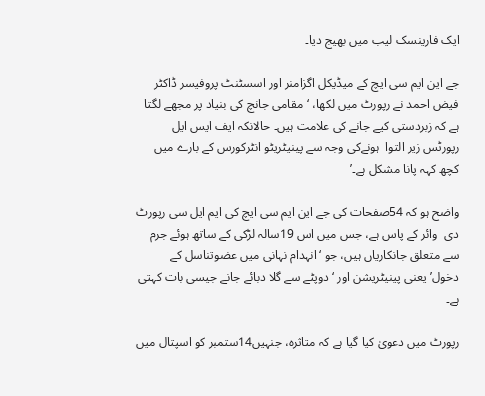ایک فارینسک لیب میں بھیج دیا۔

جے این ایم سی ایچ کے میڈیکل اگزامنر اور اسسٹنٹ پروفیسر ڈاکٹر فیض احمد نے رپورٹ میں لکھا، ‘مقامی جانچ کی بنیاد پر مجھے لگتا ہے کہ زبردستی کیے جانے کی علامت ہیں۔ حالانکہ ایف ایس ایل رپورٹس زیر التوا  ہونےکی وجہ سے پینیٹریٹو انٹرکورس کے بارے میں کچھ کہہ پانا مشکل ہے۔’

واضح ہو کہ 54صفحات کی جے این ایم سی ایچ کی ایم ایل سی رپورٹ دی  وائر کے پاس ہے، جس میں اس 19سالہ لڑکی کے ساتھ ہوئے جرم  سے متعلق جانکاریاں ہیں، جو ‘انہدام نہانی میں عضوتناسل کے دخول’یعنی پینیٹریشن اور ‘دوپٹے سے گلا دبائے جانے جیسی بات کہتی ہے۔

رپورٹ میں دعویٰ کیا گیا ہے کہ متاثرہ، جنہیں14ستمبر کو اسپتال میں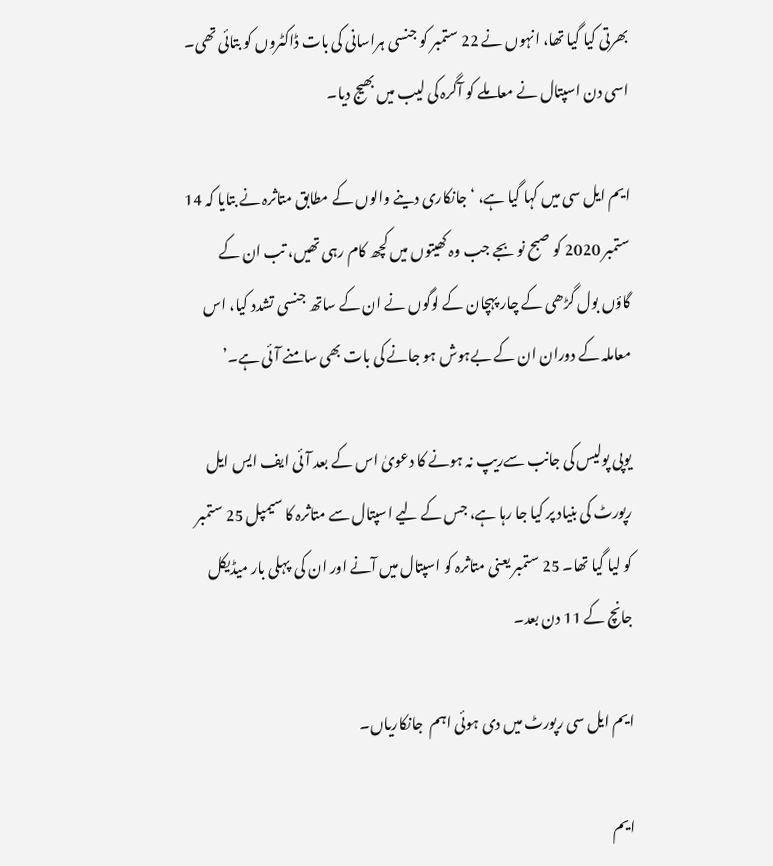بھرتی کیا گیا تھا، انہوں نے 22 ستمبر کو جنسی ہراسانی کی بات ڈاکٹروں کو بتائی تھی۔ اسی دن اسپتال نے معاملے کو آگرہ کی لیب میں بھیج دیا۔

ایم ایل سی میں کہا گیا ہے، ‘جانکاری دینے والوں کے مطابق متاثرہ نے بتایا کہ 14 ستمبر 2020 کو صبح نو بجے جب وہ کھیتوں میں کچھ کام رہی تھیں، تب ان کے گاؤں بول گڑھی کے چار پہچان کے لوگوں نے ان کے ساتھ جنسی تشدد کیا، اس معاملہ کے دوران ان کے بےہوش ہو جانے کی بات بھی سامنے آئی ہے۔’

یوپی پولیس کی جانب سےریپ نہ ہونے کا دعویٰ اس کے بعد آئی ایف ایس ایل رپورٹ کی بنیاد پر کیا جا رہا ہے، جس کے لیے اسپتال سے متاثرہ کا سیمپل 25 ستمبر کو لیا گیا تھا۔ 25 ستمبر یعنی متاثرہ کو اسپتال میں آنے اور ان کی  پہلی بار میڈیکل جانچ کے 11 دن بعد۔

ایم ایل سی رپورٹ میں دی ہوئی اہم  جانکاریاں۔

ایم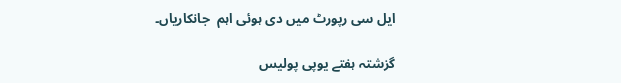ایل سی رپورٹ میں دی ہوئی اہم  جانکاریاں۔

گزشتہ ہفتے یوپی پولیس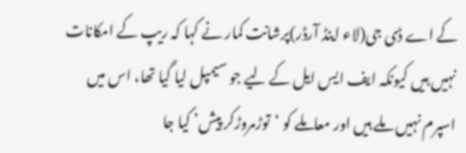کے اے ڈی جی(لاء اینڈ آرڈر)پرشانت کمار نے کہا کہ ریپ کے امکانات نہیں ہیں کیونکہ ایف ایس ایل کے لیے جو سیمپل لیا گیا تھا، اس میں اسپرم نہیں ملے ہیں اور معاملے کو ‘توڑمروڑکر پیش’ کیا جا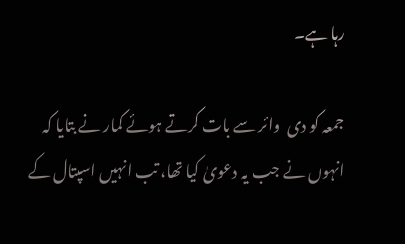رہا ہے۔

جمعہ کو دی  وائر سے بات کرتے ہوئے کمار نے بتایا کہ انہوں نے جب یہ دعویٰ کیا تھا، تب انہیں اسپتال کے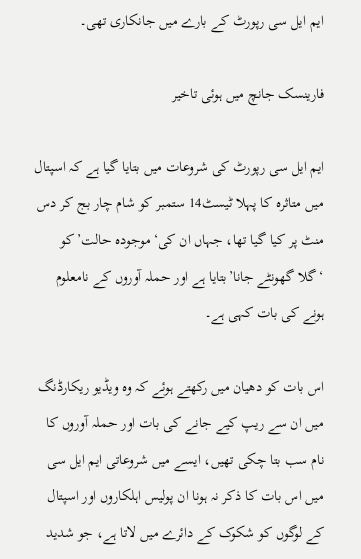ایم ایل سی رپورٹ کے بارے میں جانکاری تھی۔

فارینسک جانچ میں ہوئی تاخیر

ایم ایل سی رپورٹ کی شروعات میں بتایا گیا ہے کہ اسپتال میں متاثرہ کا پہلا ٹیسٹ14 ستمبر کو شام چار بج کر دس منٹ پر کیا گیا تھا، جہاں ان کی‘موجودہ حالت’کو ‘گلا گھونٹے جانا’بتایا ہے اور حملہ آوروں کے نامعلوم  ہونے کی بات کہی ہے۔

اس بات کو دھیان میں رکھتے ہوئے کہ وہ ویڈیو ریکارڈنگ میں ان سے ریپ کیے جانے کی بات اور حملہ آوروں کا نام سب بتا چکی تھیں، ایسے میں شروعاتی ایم ایل سی میں اس بات کا ذکر نہ ہونا ان پولیس اہلکاروں اور اسپتال کے لوگوں کو شکوک کے دائرے میں لاتا ہے، جو شدید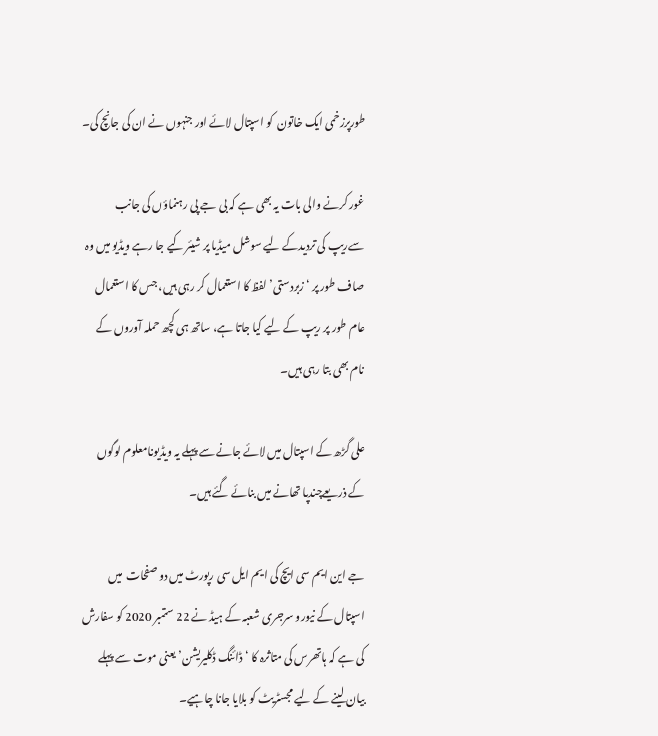طورپرزخمی ایک خاتون  کو اسپتال لائے اور جنہوں نے ان کی جانچ کی۔

غور کرنے والی بات یہ بھی ہے کہ بی جے پی رہنماؤں کی جانب سےریپ کی تردیدکے لیے سوشل میڈیا پر شیئر کیے جا رہے ویڈیو میں وہ صاف طور پر ‘زبردستی’لفظ کا استعمال کر رہی ہیں، جس کا استعمال عام طور پر ریپ کے لیے کیا جاتا ہے، ساتھ ہی کچھ حملہ آوروں کے نام بھی بتا رہی ہیں۔

علی گڑھ کے اسپتال میں لائے جانے سے پہلے یہ ویڈیونامعلوم لوگوں کے ذریعےچندپا تھانے میں بنائے گئے ہیں۔

جے این ایم سی ایچ کی ایم ایل سی رپورٹ میں دو صفحات  میں اسپتال کے نیورو سرجری شعبہ کے ہیڈ نے 22 ستمبر 2020 کو سفارش کی ہے کہ ہاتھرس کی متاثرہ کا ‘ڈائنگ ڈکلیریشن’یعنی موت سے پہلے بیان لینے کے لیے مجسٹریٹ کو بلایا جانا چاہیے۔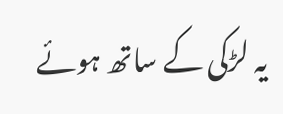یہ لڑکی کے ساتھ ہوئے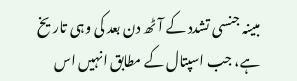مبینہ جنسی تشدد کے آٹھ دن بعد کی وہی تاریخ ہے، جب اسپتال کے مطابق انہیں اس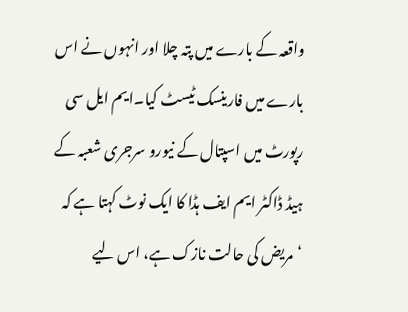واقعہ کے بارے میں پتہ چلا اور انہوں نے اس بارے میں فارینسک ٹیسٹ کیا۔ایم ایل سی رپورٹ میں اسپتال کے نیورو سرجری شعبہ کے ہیڈ ڈاکٹر ایم ایف ہڈا کا ایک نوٹ کہتا ہے کہ ‘مریض کی حالت نازک ہے، اس لیے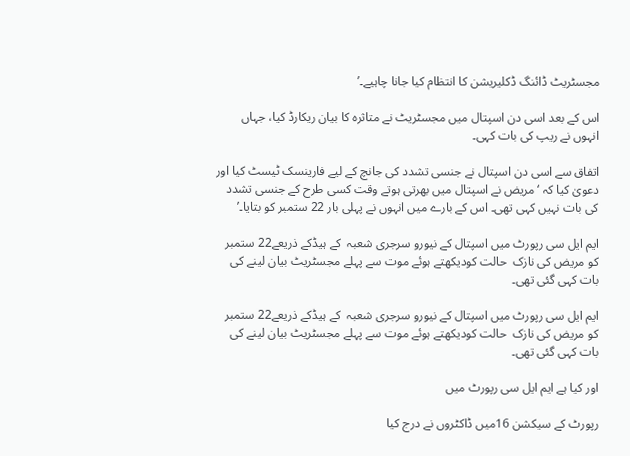مجسٹریٹ ڈائنگ ڈکلیریشن کا انتظام کیا جانا چاہیے۔’

اس کے بعد اسی دن اسپتال میں مجسٹریٹ نے متاثرہ کا بیان ریکارڈ کیا، جہاں انہوں نے ریپ کی بات کہی۔

اتفاق سے اسی دن اسپتال نے جنسی تشدد کی جانچ کے لیے فارینسک ٹیسٹ کیا اور دعویٰ کیا کہ ‘مریض نے اسپتال میں بھرتی ہوتے وقت کسی طرح کے جنسی تشدد کی بات نہیں کہی تھی۔ اس کے بارے میں انہوں نے پہلی بار 22 ستمبر کو بتایا۔’

ایم ایل سی رپورٹ میں اسپتال کے نیورو سرجری شعبہ  کے ہیڈکے ذریعے22 ستمبر کو مریض کی نازک  حالت کودیکھتے ہوئے موت سے پہلے مجسٹریٹ بیان لینے کی بات کہی گئی تھی۔

ایم ایل سی رپورٹ میں اسپتال کے نیورو سرجری شعبہ  کے ہیڈکے ذریعے22 ستمبر کو مریض کی نازک  حالت کودیکھتے ہوئے موت سے پہلے مجسٹریٹ بیان لینے کی بات کہی گئی تھی۔

اور کیا ہے ایم ایل سی رپورٹ میں

رپورٹ کے سیکشن 16میں ڈاکٹروں نے درج کیا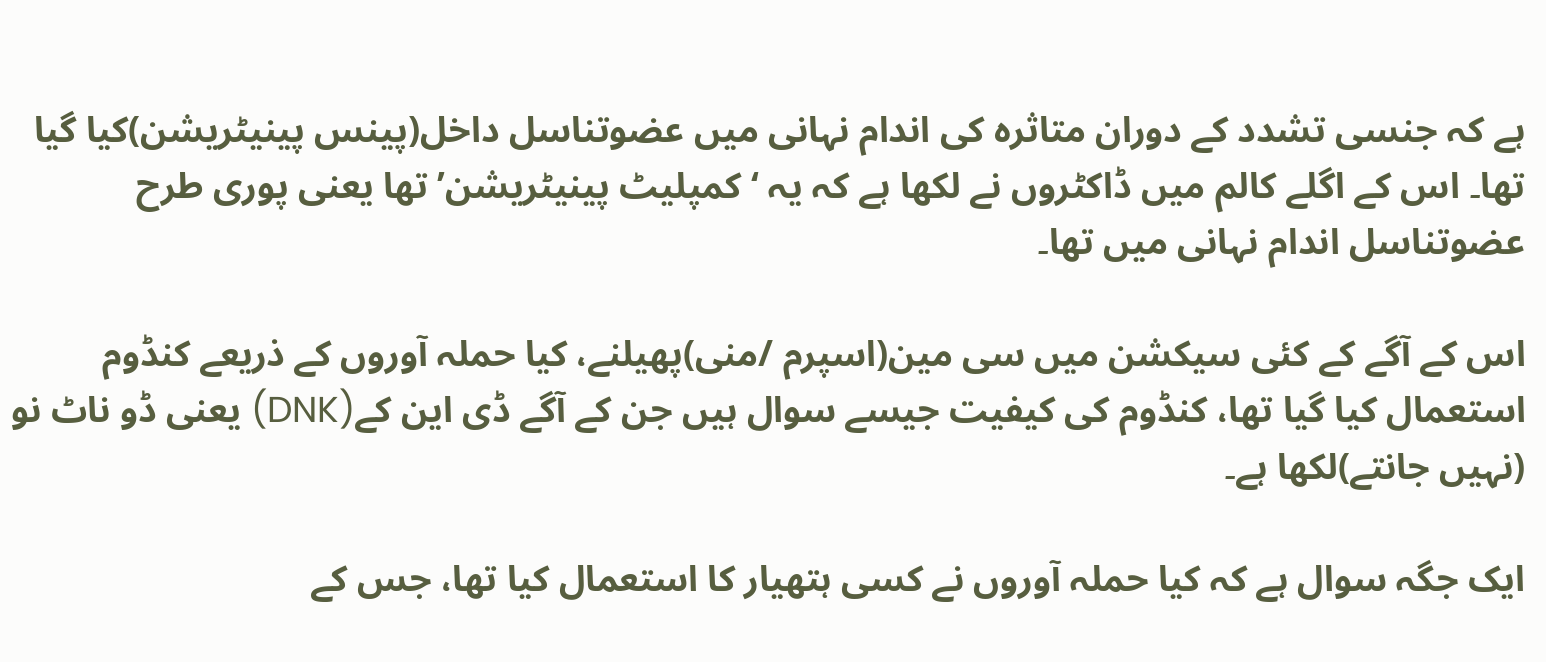ہے کہ جنسی تشدد کے دوران متاثرہ کی اندام نہانی میں عضوتناسل داخل(پینس پینیٹریشن)کیا گیا تھا۔ اس کے اگلے کالم میں ڈاکٹروں نے لکھا ہے کہ یہ ‘کمپلیٹ پینیٹریشن’ تھا یعنی پوری طرح عضوتناسل اندام نہانی میں تھا۔

اس کے آگے کے کئی سیکشن میں سی مین(اسپرم /منی)پھیلنے، کیا حملہ آوروں کے ذریعے کنڈوم استعمال کیا گیا تھا، کنڈوم کی کیفیت جیسے سوال ہیں جن کے آگے ڈی این کے(DNK) یعنی ڈو ناٹ نو (نہیں جانتے)لکھا ہے۔

ایک جگہ سوال ہے کہ کیا حملہ آوروں نے کسی ہتھیار کا استعمال کیا تھا، جس کے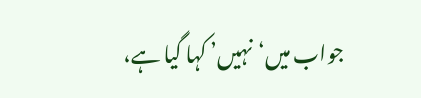جواب میں‘نہیں’ کہا گیا ہے،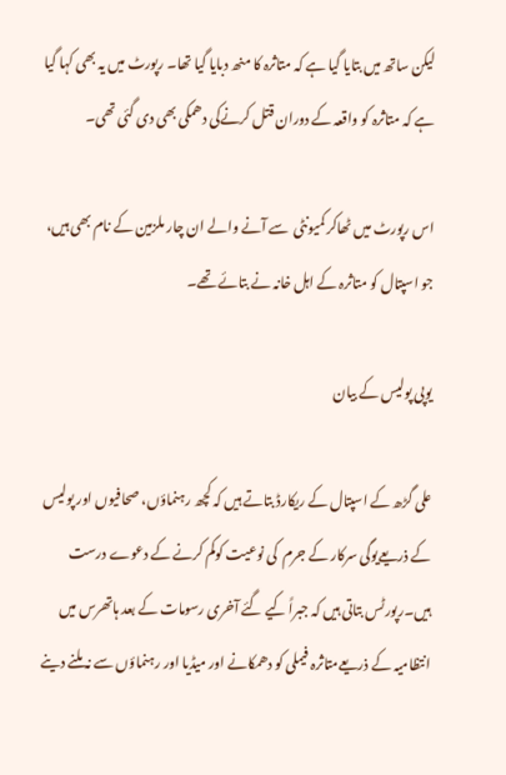لیکن ساتھ میں بتایا گیا ہے کہ متاثرہ کا منھ دبایا گیا تھا۔ رپورٹ میں یہ بھی کہا گیا ہے کہ متاثرہ کو واقعہ کے دوران قتل کرنےکی دھمکی بھی دی گئی تھی۔

اس رپورٹ میں ٹھاکر کمیونٹی  سے آنے والے ان چار ملزمین کے نام بھی ہیں، جو اسپتال کو متاثرہ کے اہل خانہ نے بتائے تھے۔

یوپی پولیس کے بیان

علی گڑھ کے اسپتال کے ریکارڈ بتاتے ہیں کہ کچھ رہنماؤں، صحافیوں اور پولیس کے ذریعےیوگی سرکار کے جرم  کی نوعیت کوکم کرنے کے دعوے درست ہیں۔رپورٹس بتاتی ہیں کہ جبراً کیے گئے آخری رسومات کے بعد ہاتھرس میں انتظامیہ کے ذریعےمتاثرہ فیملی کو دھمکانے اور میڈیا اور رہنماؤں سے نہ ملنے دینے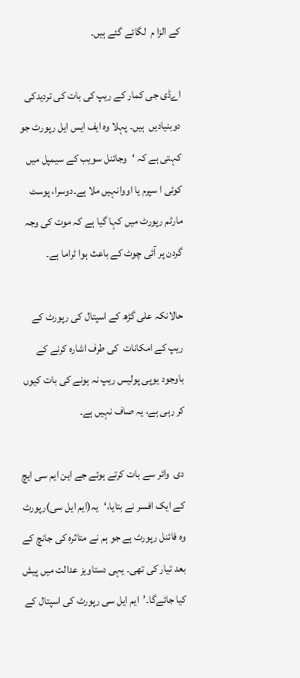کے الزا م  لگائے گئے ہیں۔

اےڈی جی کمار کے ریپ کی بات کی تردیدکی دوبنیادیں  ہیں۔ پہلا وہ ایف ایس ایل رپورٹ جو کہتی ہے کہ ‘وجائنل سویب کے سیمپل میں کوئی ا سپرم یا اووانہیں ملا ہے۔دوسرا، پوسٹ مارٹم رپورٹ میں کہا گیا ہے کہ موت کی وجہ  گردن پر آئی چوٹ کے باعث ہوا ٹراما ہے۔

حالانکہ علی گڑھ کے اسپتال کی رپورٹ کے ریپ کے امکانات  کی طرف اشارہ کرنے کے باوجود یوپی پولیس ریپ نہ ہونے کی بات کیوں کر رہی ہے، یہ صاف نہیں ہے۔

دی  وائر سے بات کرتے ہوئے جے این ایم سی ایچ کے ایک افسر نے بتایا،‘یہ(ایم ایل سی)رپورٹ وہ فائنل رپورٹ ہے جو ہم نے متاثرہ کی جانچ کے بعد تیار کی تھی۔ یہی دستاویز عدالت میں پیش کیا جائےگا۔’ایم ایل سی رپورٹ کی اسپتال کے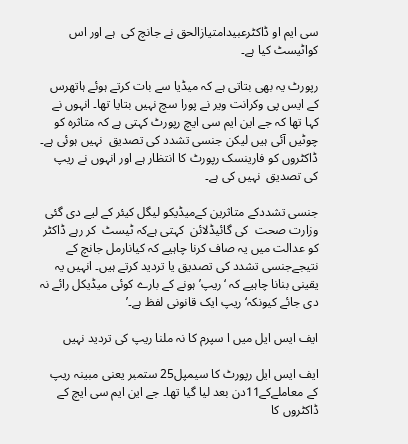سی ایم او ڈاکٹرعبیدامتیازالحق نے جانچ کی  ہے اور اس کواٹیسٹ کیا ہے۔

رپورٹ یہ بھی بتاتی ہے کہ میڈیا سے بات کرتے ہوئے ہاتھرس کے ایس پی وکرانت ویر نے پورا سچ نہیں بتایا تھا۔ انہوں نے کہا تھا کہ جے این ایم سی ایچ رپورٹ کہتی ہے کہ متاثرہ کو چوٹیں آئی ہیں لیکن جنسی تشدد کی تصدیق  نہیں ہوئی ہے۔ ڈاکٹروں کو فارینسک رپورٹ کا انتظار ہے اور انہوں نے ریپ کی تصدیق  نہیں کی ہے۔

جنسی تشددکے متاثرین کےمیڈیکو لیگل کیئر کے لیے دی گئی وزارت صحت  کی گائیڈلائن  کہتی ہےکہ ٹیسٹ  کر رہے ڈاکٹر کو عدالت میں یہ صاف کرنا چاہیے کہ کیانارمل جانچ کے نتیجےجنسی تشدد کی تصدیق یا تردید کرتے ہیں۔ انہیں یہ یقینی بنانا چاہیے کہ ‘ریپ’ ہونے کے بارے کوئی میڈیکل رائے نہ دی جائے کیونکہ‘ریپ ایک قانونی لفظ ہے۔’

ایف ایس ایل میں ا سپرم کا نہ ملنا ریپ کی تردید نہیں

ایف ایس ایل رپورٹ کا سیمپل25 ستمبر یعنی مبینہ ریپ کے معاملےکے11دن بعد لیا گیا تھا۔ جے این ایم سی ایچ کے ڈاکٹروں کا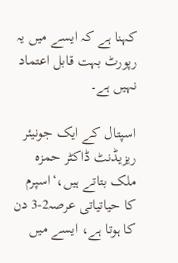کہنا ہے کہ ایسے میں یہ رپورٹ بہت قابل اعتماد نہیں ہے۔

اسپتال کے ایک جونیئر ریزیڈنٹ ڈاکٹر حمزہ  ملک بتاتے ہیں،‘اسپرم کا حیاتیاتی عرصہ2-3 دن کا ہوتا ہے، ایسے میں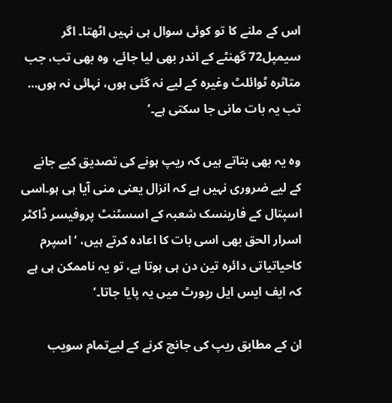اس کے ملنے کا تو کوئی سوال ہی نہیں اٹھتا۔ اگر سیمپل72 گھنٹے کے اندر بھی لیا جائے، وہ بھی تب، جب متاثرہ ٹوائلٹ وغیرہ کے لیے نہ گئی ہوں، نہائی نہ ہوں… تب یہ بات مانی جا سکتی ہے۔’

وہ یہ بھی بتاتے ہیں کہ ریپ ہونے کی تصدیق کیے جانے کے لیے ضروری نہیں ہے کہ انزال یعنی منی آیا ہی ہو۔اسی اسپتال کے فارینسک شعبہ کے اسسٹنٹ پروفیسر ڈاکٹر اسرار الحق بھی اسی بات کا اعادہ کرتے ہیں، ‘اسپرم کاحیاتیاتی دائرہ تین دن ہی ہوتا ہے، تو یہ ناممکن ہی ہے کہ ایف ایس ایل رپورٹ میں یہ پایا جاتا۔’

ان کے مطابق ریپ کی جانچ کرنے کے لیےتمام سویب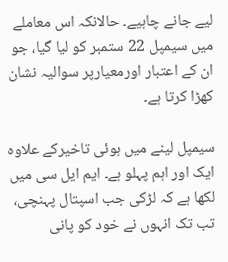لیے جانے چاہیے۔ حالانکہ اس معاملے میں سیمپل 22 ستمبر کو لیا گیا، جو ان کے اعتبار اورمعیارپر سوالیہ نشان کھڑا کرتا ہے۔

سیمپل لینے میں ہوئی تاخیرکے علاوہ ایک اور اہم پہلو ہے۔ ایم ایل سی میں لکھا ہے کہ لڑکی جب اسپتال پہنچی، تب تک انہوں نے خود کو پانی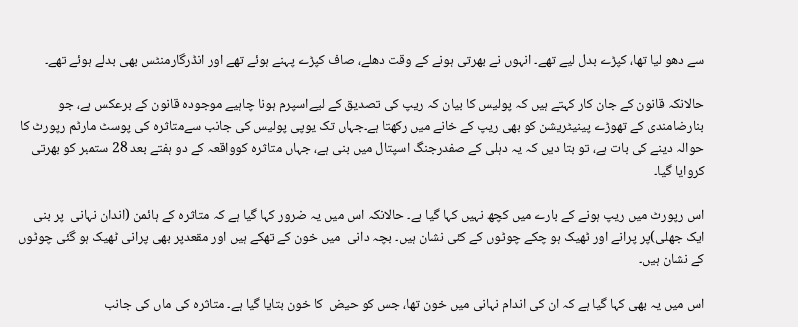سے دھو لیا تھا، کپڑے بدل لیے تھے۔ انہوں نے بھرتی ہونے کے وقت دھلے، صاف کپڑے پہنے ہوئے تھے اور انڈرگارمنٹس بھی بدلے ہوئے تھے۔

حالانکہ قانون کے جان کار کہتے ہیں کہ پولیس کا بیان کہ ریپ کی تصدیق کے لیےاسپرم ہونا چاہیے موجودہ قانون کے برعکس ہے، جو بنارضامندی کے تھوڑے پینیٹریشن کو بھی ریپ کے خانے میں رکھتا ہے۔جہاں تک یوپی پولیس کی جانب سےمتاثرہ کی پوسٹ مارٹم رپورٹ کا حوالہ دینے کی بات ہے، تو بتا دیں کہ یہ دہلی کے صفدرجنگ اسپتال میں بنی ہے، جہاں متاثرہ کوواقعہ کے دو ہفتے بعد 28 ستمبر کو بھرتی کروایا گیا۔

اس رپورٹ میں ریپ ہونے کے بارے میں کچھ نہیں کہا گیا ہے۔ حالانکہ اس میں یہ ضرور کہا گیا ہے کہ متاثرہ کے ہائمن (اندان نہانی  پر بنی ایک جھلی)پر پرانے اور ٹھیک ہو چکے چوٹوں کے کئی نشان ہیں۔ بچہ دانی  میں خون کے تھکے ہیں اور مقعدپر بھی پرانی ٹھیک ہو گئی چوٹوں کے نشان ہیں۔

اس میں یہ بھی کہا گیا ہے کہ ان کی اندام نہانی میں خون تھا، جس کو حیض  کا خون بتایا گیا ہے۔ متاثرہ کی ماں کی جانب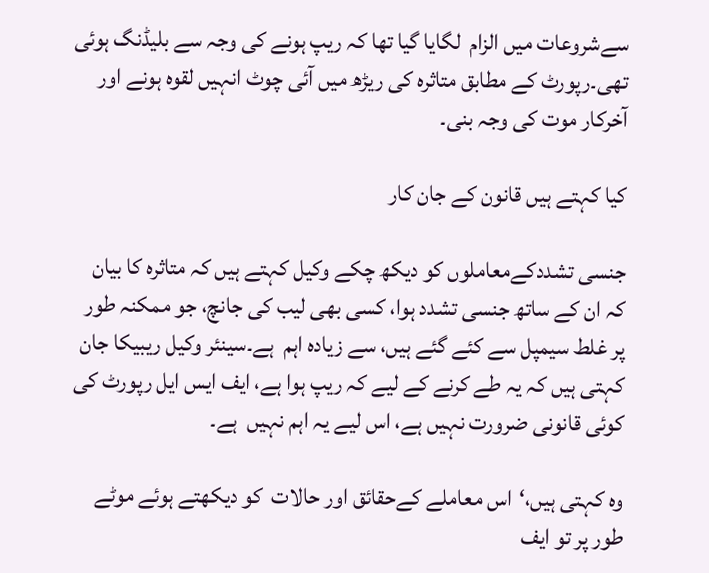سےشروعات میں الزام  لگایا گیا تھا کہ ریپ ہونے کی وجہ سے بلیڈنگ ہوئی تھی۔رپورٹ کے مطابق متاثرہ کی ریڑھ میں آئی چوٹ انہیں لقوہ ہونے اور آخرکار موت کی وجہ بنی۔

کیا کہتے ہیں قانون کے جان کار

جنسی تشددکےمعاملوں کو دیکھ چکے وکیل کہتے ہیں کہ متاثرہ کا بیان کہ ان کے ساتھ جنسی تشدد ہوا، کسی بھی لیب کی جانچ، جو ممکنہ طور پر غلط سیمپل سے کئے گئے ہیں، سے زیادہ اہم  ہے۔سینئر وکیل ریبیکا جان کہتی ہیں کہ یہ طے کرنے کے لیے کہ ریپ ہوا ہے، ایف ایس ایل رپورٹ کی کوئی قانونی ضرورت نہیں ہے، اس لیے یہ اہم نہیں  ہے۔

وہ کہتی ہیں،‘اس معاملے کےحقائق اور حالات  کو دیکھتے ہوئے موٹے طور پر تو ایف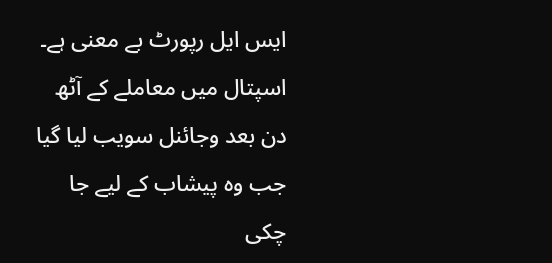ایس ایل رپورٹ بے معنی ہے۔ اسپتال میں معاملے کے آٹھ دن بعد وجائنل سویب لیا گیا جب وہ پیشاب کے لیے جا چکی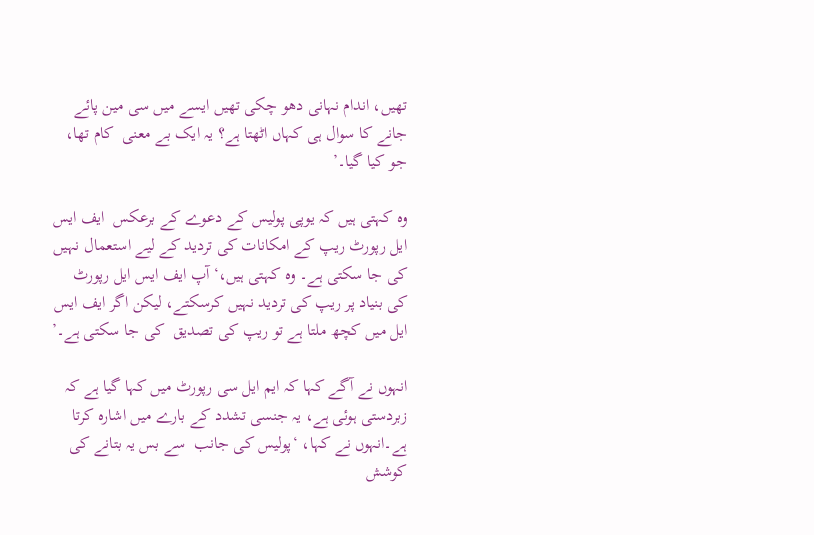تھیں، اندام نہانی دھو چکی تھیں ایسے میں سی مین پائے جانے کا سوال ہی کہاں اٹھتا ہے؟ یہ ایک بے معنی  کام تھا، جو کیا گیا۔’

وہ کہتی ہیں کہ یوپی پولیس کے دعوے کے برعکس  ایف ایس ایل رپورٹ ریپ کے امکانات کی تردید کے لیے استعمال نہیں کی جا سکتی ہے۔ وہ کہتی ہیں،‘آپ ایف ایس ایل رپورٹ کی بنیاد پر ریپ کی تردید نہیں کرسکتے، لیکن اگر ایف ایس ایل میں کچھ ملتا ہے تو ریپ کی تصدیق  کی جا سکتی ہے۔’

انہوں نے آگے کہا کہ ایم ایل سی رپورٹ میں کہا گیا ہے کہ زبردستی ہوئی ہے، یہ جنسی تشدد کے بارے میں اشارہ کرتا ہے۔انہوں نے کہا، ‘پولیس کی جانب  سے بس یہ بتانے کی کوشش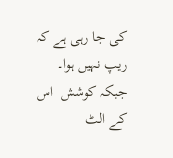کی جا رہی ہے کہ ریپ نہیں ہوا۔ جبکہ کوشش  اس کے الٹ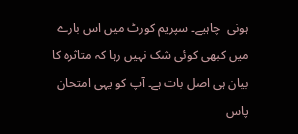ہونی  چاہیے۔ سپریم کورٹ میں اس بارے میں کبھی کوئی شک نہیں رہا کہ متاثرہ کا بیان ہی اصل بات ہے۔ آپ کو یہی امتحان پاس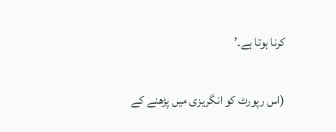کرنا ہوتا ہے۔’

(اس رپورٹ کو انگریزی میں پڑھنے کے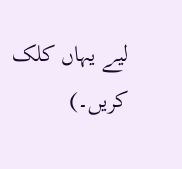لیے یہاں کلک کریں۔)